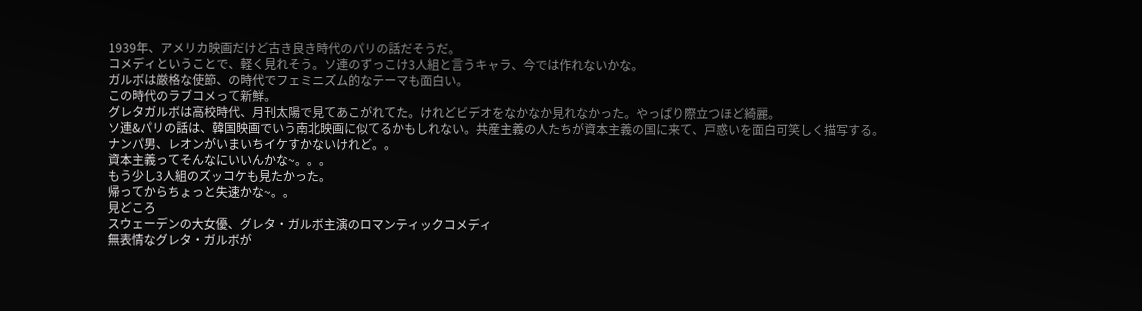1939年、アメリカ映画だけど古き良き時代のパリの話だそうだ。
コメディということで、軽く見れそう。ソ連のずっこけ3人組と言うキャラ、今では作れないかな。
ガルボは厳格な使節、の時代でフェミニズム的なテーマも面白い。
この時代のラブコメって新鮮。
グレタガルボは高校時代、月刊太陽で見てあこがれてた。けれどビデオをなかなか見れなかった。やっぱり際立つほど綺麗。
ソ連&パリの話は、韓国映画でいう南北映画に似てるかもしれない。共産主義の人たちが資本主義の国に来て、戸惑いを面白可笑しく描写する。
ナンパ男、レオンがいまいちイケすかないけれど。。
資本主義ってそんなにいいんかな~。。。
もう少し3人組のズッコケも見たかった。
帰ってからちょっと失速かな~。。
見どころ
スウェーデンの大女優、グレタ・ガルボ主演のロマンティックコメディ
無表情なグレタ・ガルボが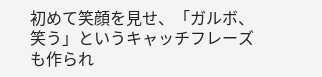初めて笑顔を見せ、「ガルボ、笑う」というキャッチフレーズも作られ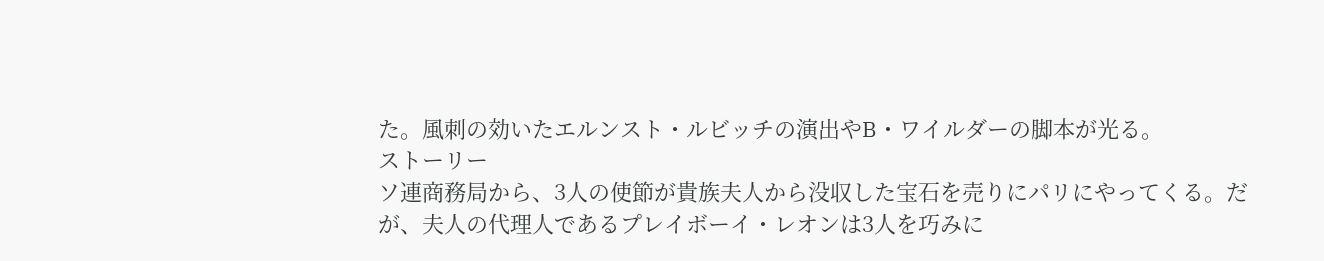た。風刺の効いたエルンスト・ルビッチの演出やB・ワイルダーの脚本が光る。
ストーリー
ソ連商務局から、3人の使節が貴族夫人から没収した宝石を売りにパリにやってくる。だが、夫人の代理人であるプレイボーイ・レオンは3人を巧みに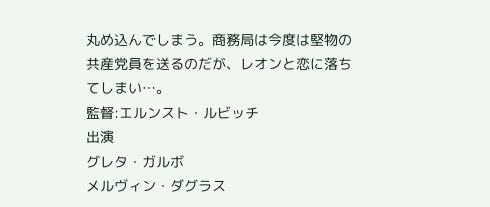丸め込んでしまう。商務局は今度は堅物の共産党員を送るのだが、レオンと恋に落ちてしまい…。
監督:エルンスト・ルビッチ
出演
グレタ・ガルボ
メルヴィン・ダグラス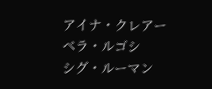アイナ・クレアー
ベラ・ルゴシ
シグ・ルーマン